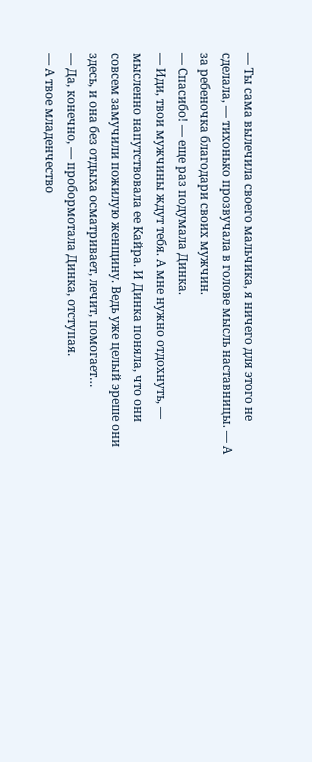— Ты сама вылечила своего мальчика, я ничего для этого не сделала, — тихонько прозвучала в голове мысль наставницы. — А за ребеночка благодари своих мужчин.
— Спасибо! — еще раз подумала Динка.
— Иди, твои мужчины ждут тебя. А мне нужно отдохнуть, — мысленно напутствовала ее Кайра. И Динка поняла, что они совсем замучили пожилую женщину. Ведь уже целый эреше они здесь, и она без отдыха осматривает, лечит, помогает…
— Да, конечно, — пробормотала Динка, отступая.
— А твое младенчество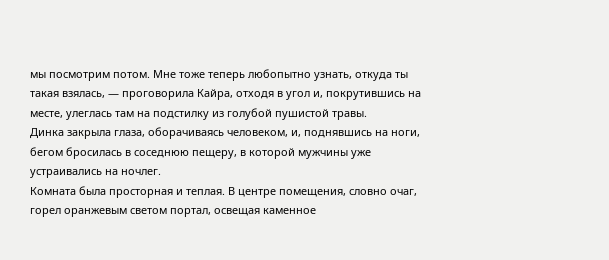мы посмотрим потом. Мне тоже теперь любопытно узнать, откуда ты такая взялась, — проговорила Кайра, отходя в угол и, покрутившись на месте, улеглась там на подстилку из голубой пушистой травы.
Динка закрыла глаза, оборачиваясь человеком, и, поднявшись на ноги, бегом бросилась в соседнюю пещеру, в которой мужчины уже устраивались на ночлег.
Комната была просторная и теплая. В центре помещения, словно очаг, горел оранжевым светом портал, освещая каменное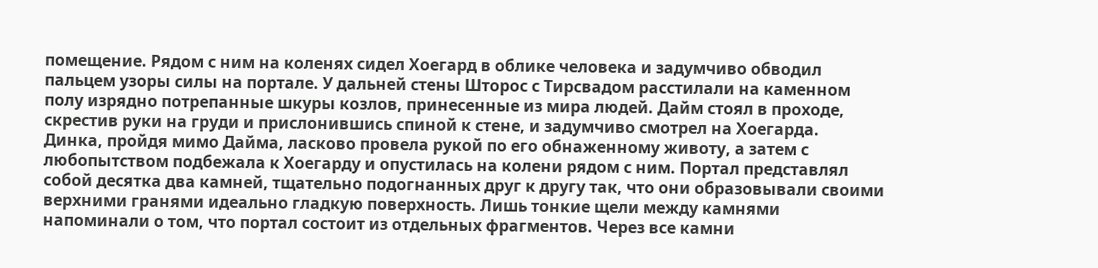помещение. Рядом с ним на коленях сидел Хоегард в облике человека и задумчиво обводил пальцем узоры силы на портале. У дальней стены Шторос с Тирсвадом расстилали на каменном полу изрядно потрепанные шкуры козлов, принесенные из мира людей. Дайм стоял в проходе, скрестив руки на груди и прислонившись спиной к стене, и задумчиво смотрел на Хоегарда.
Динка, пройдя мимо Дайма, ласково провела рукой по его обнаженному животу, а затем с любопытством подбежала к Хоегарду и опустилась на колени рядом с ним. Портал представлял собой десятка два камней, тщательно подогнанных друг к другу так, что они образовывали своими верхними гранями идеально гладкую поверхность. Лишь тонкие щели между камнями напоминали о том, что портал состоит из отдельных фрагментов. Через все камни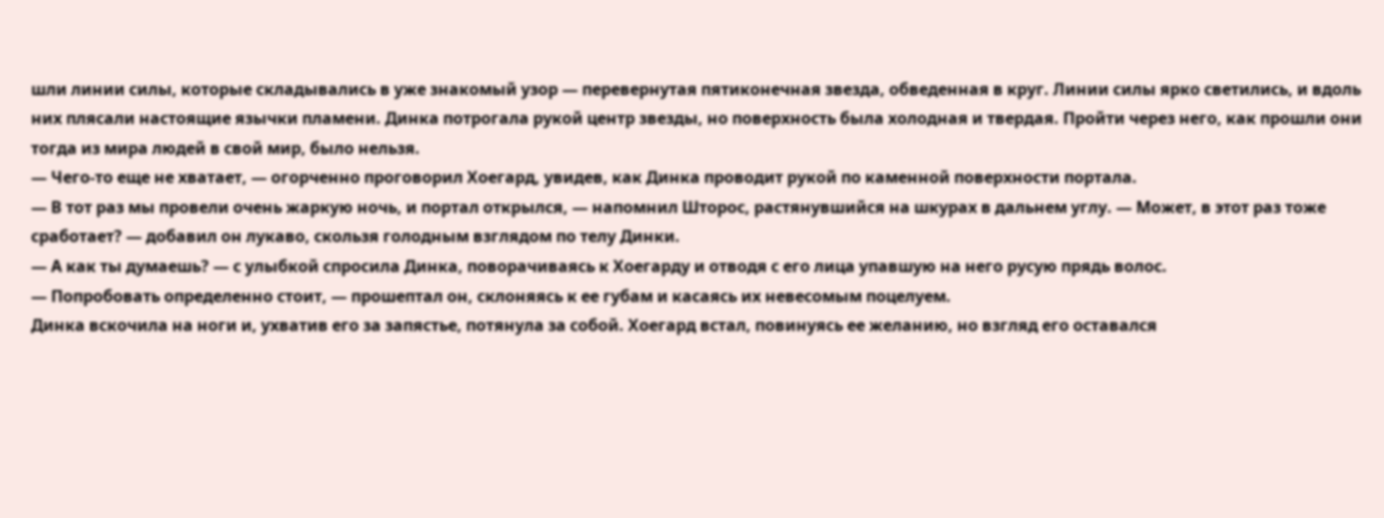шли линии силы, которые складывались в уже знакомый узор — перевернутая пятиконечная звезда, обведенная в круг. Линии силы ярко светились, и вдоль них плясали настоящие язычки пламени. Динка потрогала рукой центр звезды, но поверхность была холодная и твердая. Пройти через него, как прошли они тогда из мира людей в свой мир, было нельзя.
— Чего-то еще не хватает, — огорченно проговорил Хоегард, увидев, как Динка проводит рукой по каменной поверхности портала.
— В тот раз мы провели очень жаркую ночь, и портал открылся, — напомнил Шторос, растянувшийся на шкурах в дальнем углу. — Может, в этот раз тоже сработает? — добавил он лукаво, скользя голодным взглядом по телу Динки.
— А как ты думаешь? — с улыбкой спросила Динка, поворачиваясь к Хоегарду и отводя с его лица упавшую на него русую прядь волос.
— Попробовать определенно стоит, — прошептал он, склоняясь к ее губам и касаясь их невесомым поцелуем.
Динка вскочила на ноги и, ухватив его за запястье, потянула за собой. Хоегард встал, повинуясь ее желанию, но взгляд его оставался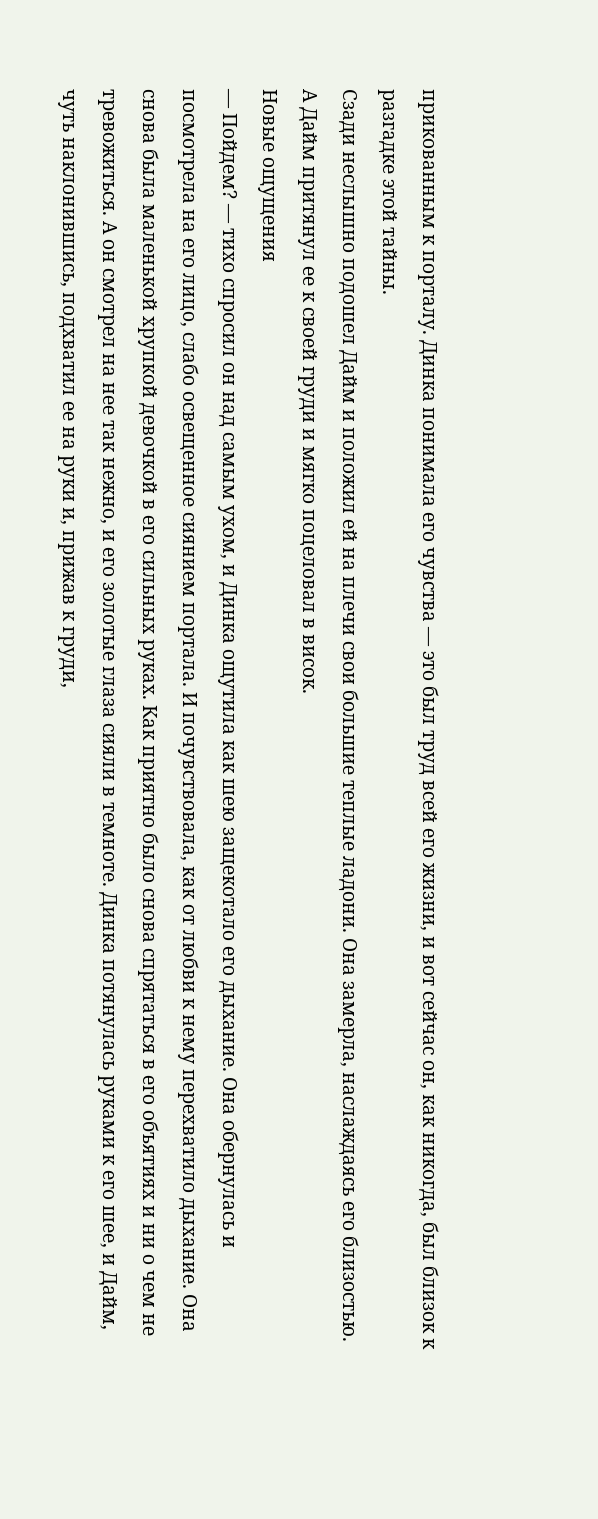прикованным к порталу. Динка понимала его чувства — это был труд всей его жизни, и вот сейчас он, как никогда, был близок к разгадке этой тайны.
Сзади неслышно подошел Дайм и положил ей на плечи свои большие теплые ладони. Она замерла, наслаждаясь его близостью. А Дайм притянул ее к своей груди и мягко поцеловал в висок.
Новые ощущения
— Пойдем? — тихо спросил он над самым ухом, и Динка ощутила как шею защекотало его дыхание. Она обернулась и посмотрела на его лицо, слабо освещенное сиянием портала. И почувствовала, как от любви к нему перехватило дыхание. Она снова была маленькой хрупкой девочкой в его сильных руках. Как приятно было снова спрятаться в его объятиях и ни о чем не тревожиться. А он смотрел на нее так нежно, и его золотые глаза сияли в темноте. Динка потянулась руками к его шее, и Дайм, чуть наклонившись, подхватил ее на руки и, прижав к груди,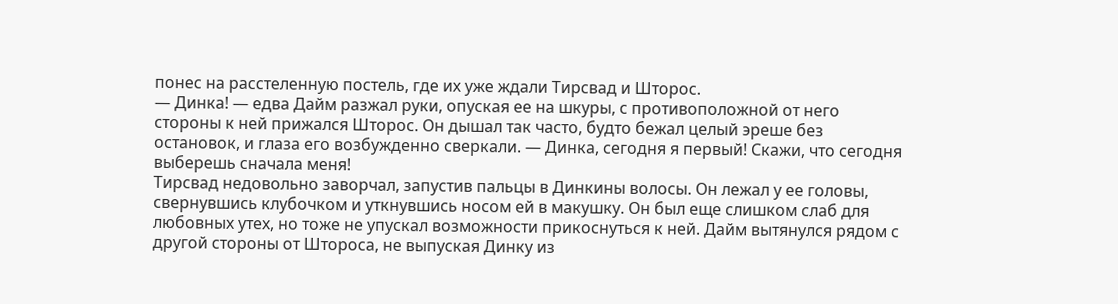понес на расстеленную постель, где их уже ждали Тирсвад и Шторос.
— Динка! — едва Дайм разжал руки, опуская ее на шкуры, с противоположной от него стороны к ней прижался Шторос. Он дышал так часто, будто бежал целый эреше без остановок, и глаза его возбужденно сверкали. — Динка, сегодня я первый! Скажи, что сегодня выберешь сначала меня!
Тирсвад недовольно заворчал, запустив пальцы в Динкины волосы. Он лежал у ее головы, свернувшись клубочком и уткнувшись носом ей в макушку. Он был еще слишком слаб для любовных утех, но тоже не упускал возможности прикоснуться к ней. Дайм вытянулся рядом с другой стороны от Штороса, не выпуская Динку из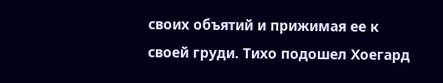своих объятий и прижимая ее к своей груди. Тихо подошел Хоегард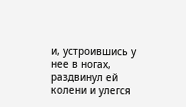и, устроившись у нее в ногах, раздвинул ей колени и улегся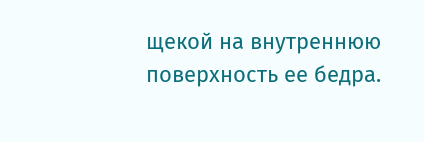щекой на внутреннюю поверхность ее бедра.